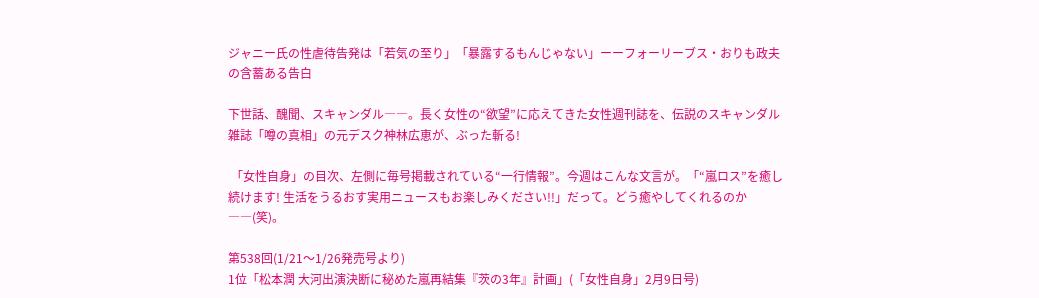ジャニー氏の性虐待告発は「若気の至り」「暴露するもんじゃない」ーーフォーリーブス・おりも政夫の含蓄ある告白

下世話、醜聞、スキャンダル――。長く女性の“欲望”に応えてきた女性週刊誌を、伝説のスキャンダル雑誌「噂の真相」の元デスク神林広恵が、ぶった斬る!

 「女性自身」の目次、左側に毎号掲載されている“一行情報”。今週はこんな文言が。「“嵐ロス”を癒し続けます! 生活をうるおす実用ニュースもお楽しみください!!」だって。どう癒やしてくれるのか――(笑)。

第538回(1/21〜1/26発売号より)
1位「松本潤 大河出演決断に秘めた嵐再結集『茨の3年』計画」(「女性自身」2月9日号)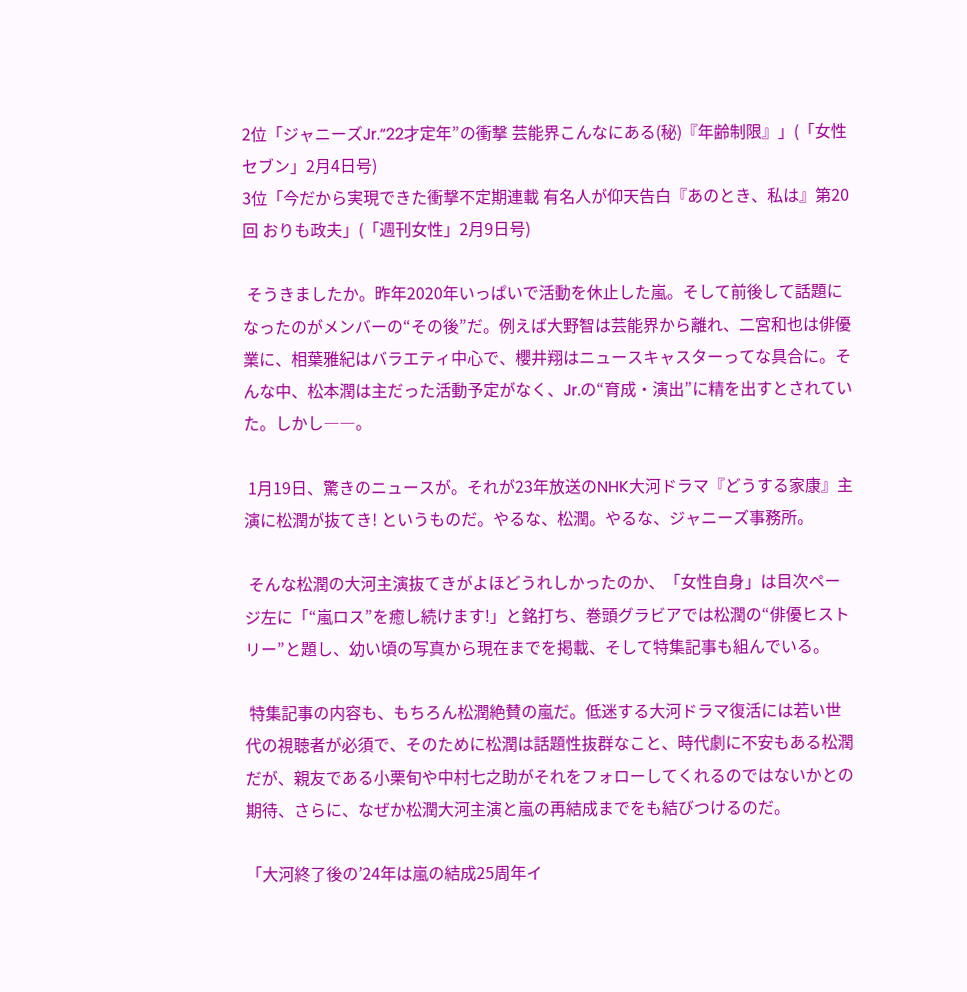2位「ジャニーズJr.“22才定年”の衝撃 芸能界こんなにある(秘)『年齢制限』」(「女性セブン」2月4日号)
3位「今だから実現できた衝撃不定期連載 有名人が仰天告白『あのとき、私は』第20回 おりも政夫」(「週刊女性」2月9日号)

 そうきましたか。昨年2020年いっぱいで活動を休止した嵐。そして前後して話題になったのがメンバーの“その後”だ。例えば大野智は芸能界から離れ、二宮和也は俳優業に、相葉雅紀はバラエティ中心で、櫻井翔はニュースキャスターってな具合に。そんな中、松本潤は主だった活動予定がなく、Jr.の“育成・演出”に精を出すとされていた。しかし――。

 1月19日、驚きのニュースが。それが23年放送のNHK大河ドラマ『どうする家康』主演に松潤が抜てき! というものだ。やるな、松潤。やるな、ジャニーズ事務所。

 そんな松潤の大河主演抜てきがよほどうれしかったのか、「女性自身」は目次ページ左に「“嵐ロス”を癒し続けます!」と銘打ち、巻頭グラビアでは松潤の“俳優ヒストリー”と題し、幼い頃の写真から現在までを掲載、そして特集記事も組んでいる。

 特集記事の内容も、もちろん松潤絶賛の嵐だ。低迷する大河ドラマ復活には若い世代の視聴者が必須で、そのために松潤は話題性抜群なこと、時代劇に不安もある松潤だが、親友である小栗旬や中村七之助がそれをフォローしてくれるのではないかとの期待、さらに、なぜか松潤大河主演と嵐の再結成までをも結びつけるのだ。

「大河終了後の’24年は嵐の結成25周年イ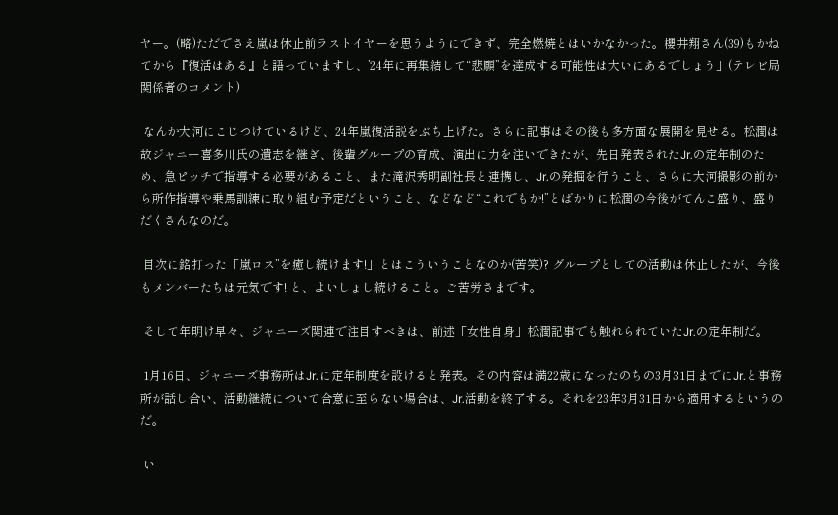ヤー。(略)ただでさえ嵐は休止前ラストイヤーを思うようにできず、完全燃焼とはいかなかった。櫻井翔さん(39)もかねてから『復活はある』と語っていますし、’24年に再集結して“悲願”を達成する可能性は大いにあるでしょう」(テレビ局関係者のコメント)

 なんか大河にこじつけているけど、24年嵐復活説をぶち上げた。さらに記事はその後も多方面な展開を見せる。松潤は故ジャニー喜多川氏の遺志を継ぎ、後輩グループの育成、演出に力を注いできたが、先日発表されたJr.の定年制のため、急ピッチで指導する必要があること、また滝沢秀明副社長と連携し、Jr.の発掘を行うこと、さらに大河撮影の前から所作指導や乗馬訓練に取り組む予定だということ、などなど“これでもか!”とばかりに松潤の今後がてんこ盛り、盛りだくさんなのだ。

 目次に銘打った「嵐ロス”を癒し続けます!」とはこういうことなのか(苦笑)? グループとしての活動は休止したが、今後もメンバーたちは元気です! と、よいしょし続けること。ご苦労さまです。

 そして年明け早々、ジャニーズ関連で注目すべきは、前述「女性自身」松潤記事でも触れられていたJr.の定年制だ。

 1月16日、ジャニーズ事務所はJr.に定年制度を設けると発表。その内容は満22歳になったのちの3月31日までにJr.と事務所が話し合い、活動継続について合意に至らない場合は、Jr.活動を終了する。それを23年3月31日から適用するというのだ。

 い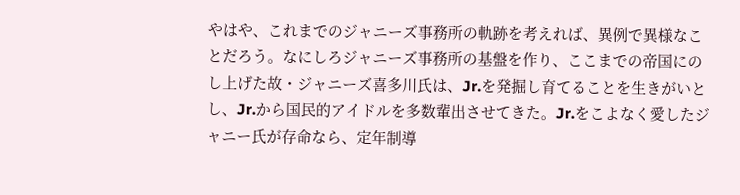やはや、これまでのジャニーズ事務所の軌跡を考えれば、異例で異様なことだろう。なにしろジャニーズ事務所の基盤を作り、ここまでの帝国にのし上げた故・ジャニーズ喜多川氏は、Jr.を発掘し育てることを生きがいとし、Jr.から国民的アイドルを多数輩出させてきた。Jr.をこよなく愛したジャニー氏が存命なら、定年制導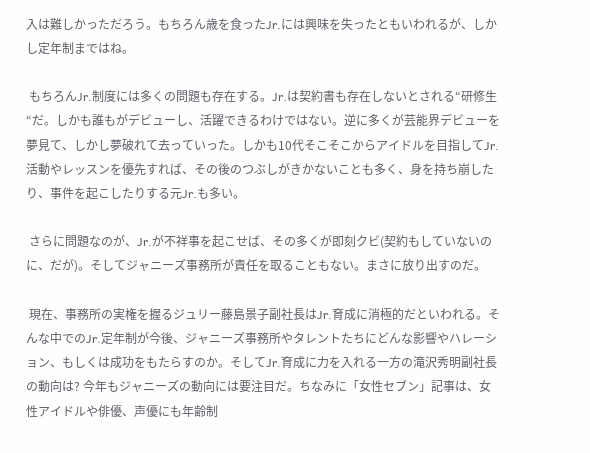入は難しかっただろう。もちろん歳を食ったJr.には興味を失ったともいわれるが、しかし定年制まではね。

 もちろんJr.制度には多くの問題も存在する。Jr.は契約書も存在しないとされる“研修生“だ。しかも誰もがデビューし、活躍できるわけではない。逆に多くが芸能界デビューを夢見て、しかし夢破れて去っていった。しかも10代そこそこからアイドルを目指してJr.活動やレッスンを優先すれば、その後のつぶしがきかないことも多く、身を持ち崩したり、事件を起こしたりする元Jr.も多い。

 さらに問題なのが、Jr.が不祥事を起こせば、その多くが即刻クビ(契約もしていないのに、だが)。そしてジャニーズ事務所が責任を取ることもない。まさに放り出すのだ。

 現在、事務所の実権を握るジュリー藤島景子副社長はJr.育成に消極的だといわれる。そんな中でのJr.定年制が今後、ジャニーズ事務所やタレントたちにどんな影響やハレーション、もしくは成功をもたらすのか。そしてJr.育成に力を入れる一方の滝沢秀明副社長の動向は? 今年もジャニーズの動向には要注目だ。ちなみに「女性セブン」記事は、女性アイドルや俳優、声優にも年齢制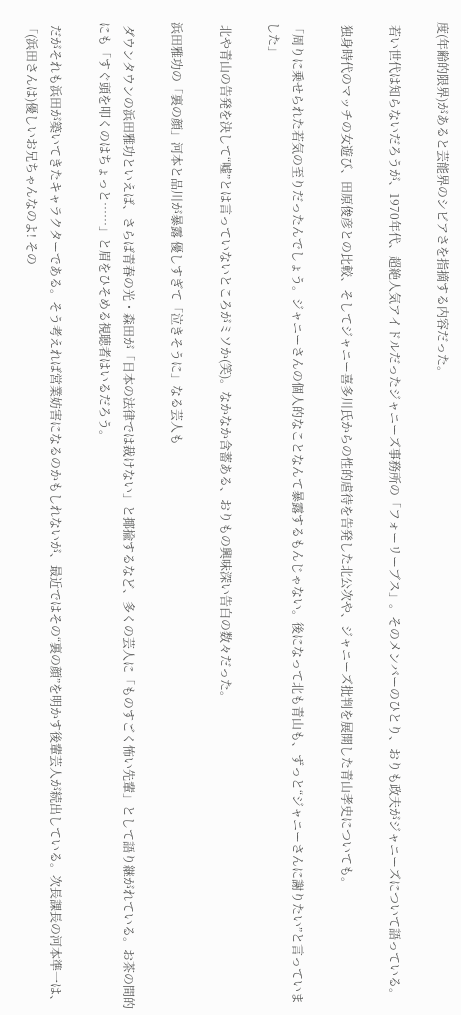度(年齢的限界)があると芸能界のシビアさを指摘する内容だった。

 若い世代は知らないだろうが、1970年代、超絶人気アイドルだったジャニーズ事務所の「フォーリーブス」。そのメンバーのひとり、おりも政夫がジャニーズについて語っている。

 独身時代のマッチの女遊び、田原俊彦との比較、そしてジャニー喜多川氏からの性的虐待を告発した北公次や、ジャニーズ批判を展開した青山孝史についても。

「周りに乗せられた若気の至りだったんでしょう。ジャニーさんの個人的なことなんて暴露するもんじゃない。後になって北も青山も、ずっと“ジャニーさんに謝りたい”と言っていました」

 北や青山の告発を決して“嘘”とは言っていないところがミソか(笑)。なかなか含蓄ある、おりもの興味深い告白の数々だった。

浜田雅功の「裏の顔」河本と品川が暴露 優しすぎて「泣きそうに」なる芸人も

 ダウンタウンの浜田雅功といえば、さらば青春の光・森田が「日本の法律では裁けない」と揶揄するなど、多くの芸人に「ものすごく怖い先輩」として語り継がれている。お茶の間的にも「すぐ頭を叩くのはちょっと……」と眉をひそめる視聴者はいるだろう。

 だがそれも浜田が築いてきたキャラクターである。そう考えれば営業妨害になるのかもしれないが、最近ではその“裏の顔”を明かす後輩芸人が続出している。次長課長の河本準一は、「(浜田さんは)優しいお兄ちゃんなのよ! その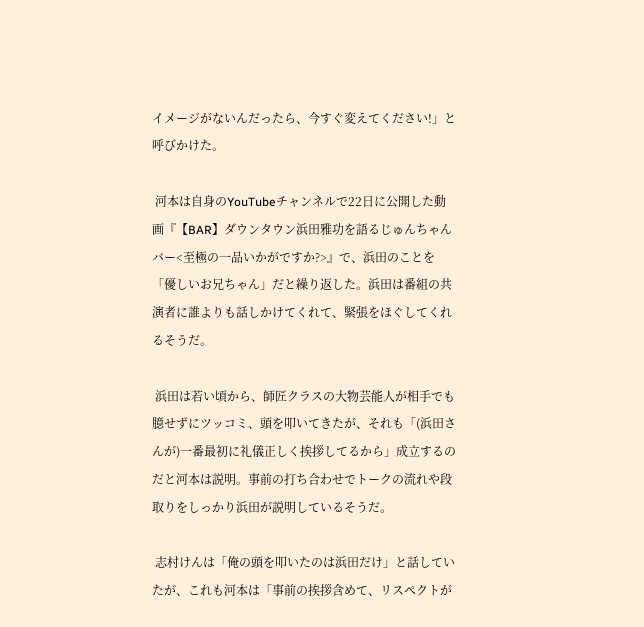イメージがないんだったら、今すぐ変えてください!」と呼びかけた。

 河本は自身のYouTubeチャンネルで22日に公開した動画『【BAR】ダウンタウン浜田雅功を語るじゅんちゃんバー<至極の一品いかがですか?>』で、浜田のことを「優しいお兄ちゃん」だと繰り返した。浜田は番組の共演者に誰よりも話しかけてくれて、緊張をほぐしてくれるそうだ。

 浜田は若い頃から、師匠クラスの大物芸能人が相手でも臆せずにツッコミ、頭を叩いてきたが、それも「(浜田さんが)一番最初に礼儀正しく挨拶してるから」成立するのだと河本は説明。事前の打ち合わせでトークの流れや段取りをしっかり浜田が説明しているそうだ。

 志村けんは「俺の頭を叩いたのは浜田だけ」と話していたが、これも河本は「事前の挨拶含めて、リスペクトが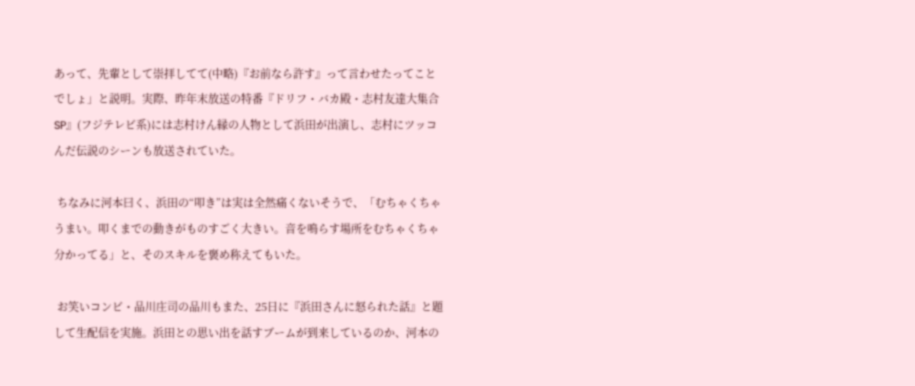あって、先輩として崇拝してて(中略)『お前なら許す』って言わせたってことでしょ」と説明。実際、昨年末放送の特番『ドリフ・バカ殿・志村友達大集合SP』(フジテレビ系)には志村けん縁の人物として浜田が出演し、志村にツッコんだ伝説のシーンも放送されていた。

 ちなみに河本曰く、浜田の“叩き”は実は全然痛くないそうで、「むちゃくちゃうまい。叩くまでの動きがものすごく大きい。音を鳴らす場所をむちゃくちゃ分かってる」と、そのスキルを褒め称えてもいた。

 お笑いコンビ・品川庄司の品川もまた、25日に『浜田さんに怒られた話』と題して生配信を実施。浜田との思い出を話すブームが到来しているのか、河本の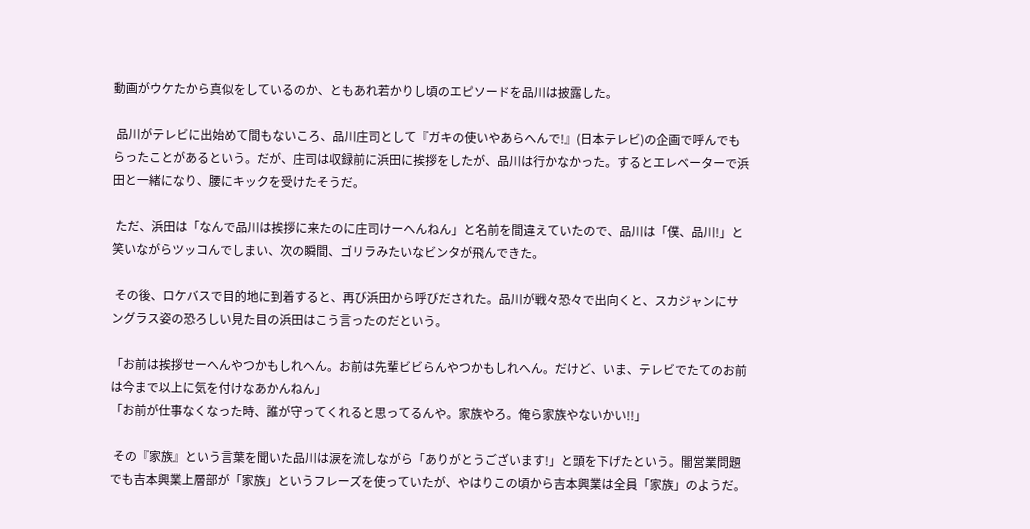動画がウケたから真似をしているのか、ともあれ若かりし頃のエピソードを品川は披露した。

 品川がテレビに出始めて間もないころ、品川庄司として『ガキの使いやあらへんで!』(日本テレビ)の企画で呼んでもらったことがあるという。だが、庄司は収録前に浜田に挨拶をしたが、品川は行かなかった。するとエレベーターで浜田と一緒になり、腰にキックを受けたそうだ。

 ただ、浜田は「なんで品川は挨拶に来たのに庄司けーへんねん」と名前を間違えていたので、品川は「僕、品川!」と笑いながらツッコんでしまい、次の瞬間、ゴリラみたいなビンタが飛んできた。

 その後、ロケバスで目的地に到着すると、再び浜田から呼びだされた。品川が戦々恐々で出向くと、スカジャンにサングラス姿の恐ろしい見た目の浜田はこう言ったのだという。

「お前は挨拶せーへんやつかもしれへん。お前は先輩ビビらんやつかもしれへん。だけど、いま、テレビでたてのお前は今まで以上に気を付けなあかんねん」
「お前が仕事なくなった時、誰が守ってくれると思ってるんや。家族やろ。俺ら家族やないかい!!」

 その『家族』という言葉を聞いた品川は涙を流しながら「ありがとうございます!」と頭を下げたという。闇営業問題でも吉本興業上層部が「家族」というフレーズを使っていたが、やはりこの頃から吉本興業は全員「家族」のようだ。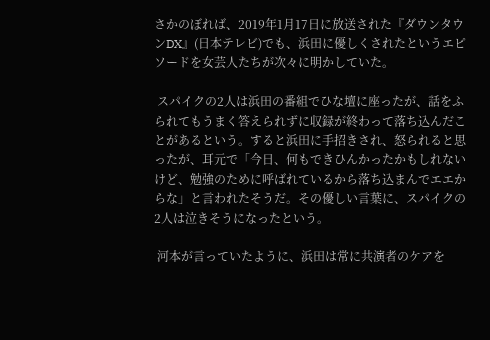さかのぼれば、2019年1月17日に放送された『ダウンタウンDX』(日本テレビ)でも、浜田に優しくされたというエピソードを女芸人たちが次々に明かしていた。

 スパイクの2人は浜田の番組でひな壇に座ったが、話をふられてもうまく答えられずに収録が終わって落ち込んだことがあるという。すると浜田に手招きされ、怒られると思ったが、耳元で「今日、何もできひんかったかもしれないけど、勉強のために呼ばれているから落ち込まんでエエからな」と言われたそうだ。その優しい言葉に、スパイクの2人は泣きそうになったという。

 河本が言っていたように、浜田は常に共演者のケアを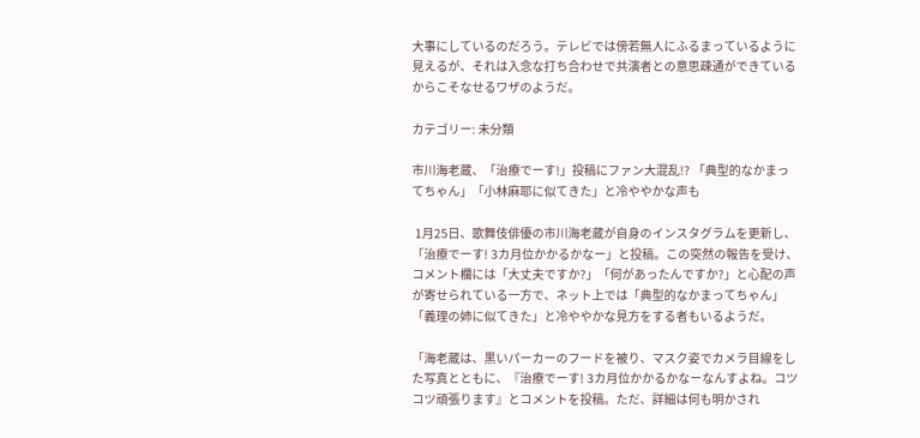大事にしているのだろう。テレビでは傍若無人にふるまっているように見えるが、それは入念な打ち合わせで共演者との意思疎通ができているからこそなせるワザのようだ。

カテゴリー: 未分類

市川海老蔵、「治療でーす!」投稿にファン大混乱!? 「典型的なかまってちゃん」「小林麻耶に似てきた」と冷ややかな声も

 1月25日、歌舞伎俳優の市川海老蔵が自身のインスタグラムを更新し、「治療でーす! 3カ月位かかるかなー」と投稿。この突然の報告を受け、コメント欄には「大丈夫ですか?」「何があったんですか?」と心配の声が寄せられている一方で、ネット上では「典型的なかまってちゃん」「義理の姉に似てきた」と冷ややかな見方をする者もいるようだ。

「海老蔵は、黒いパーカーのフードを被り、マスク姿でカメラ目線をした写真とともに、『治療でーす! 3カ月位かかるかなーなんすよね。コツコツ頑張ります』とコメントを投稿。ただ、詳細は何も明かされ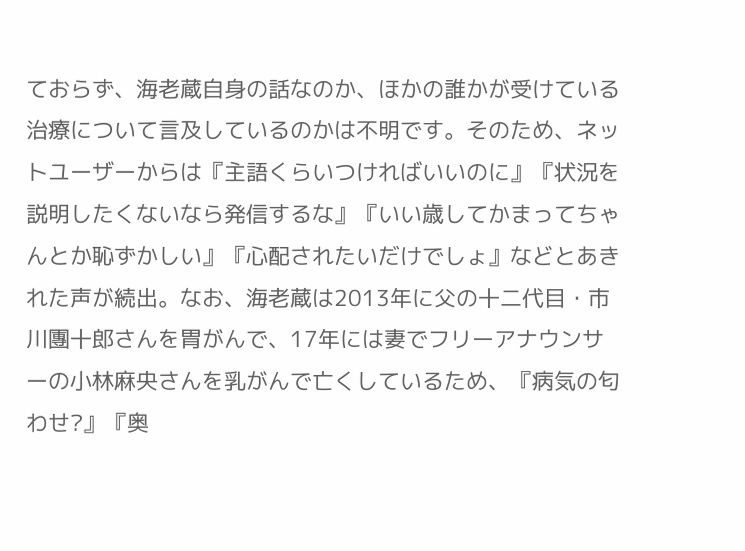ておらず、海老蔵自身の話なのか、ほかの誰かが受けている治療について言及しているのかは不明です。そのため、ネットユーザーからは『主語くらいつければいいのに』『状況を説明したくないなら発信するな』『いい歳してかまってちゃんとか恥ずかしい』『心配されたいだけでしょ』などとあきれた声が続出。なお、海老蔵は2013年に父の十二代目・市川團十郎さんを胃がんで、17年には妻でフリーアナウンサーの小林麻央さんを乳がんで亡くしているため、『病気の匂わせ?』『奥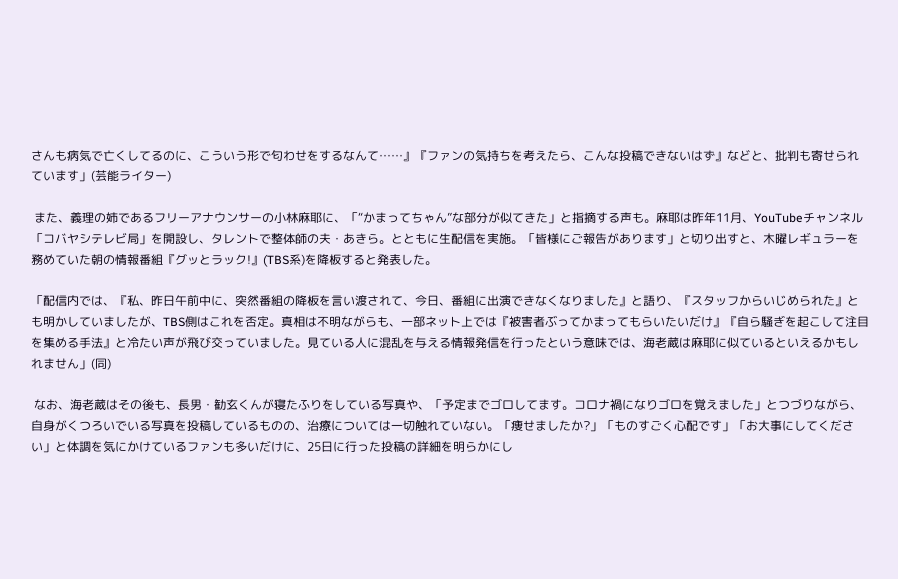さんも病気で亡くしてるのに、こういう形で匂わせをするなんて……』『ファンの気持ちを考えたら、こんな投稿できないはず』などと、批判も寄せられています」(芸能ライター)

 また、義理の姉であるフリーアナウンサーの小林麻耶に、「“かまってちゃん”な部分が似てきた」と指摘する声も。麻耶は昨年11月、YouTubeチャンネル「コバヤシテレビ局」を開設し、タレントで整体師の夫・あきら。とともに生配信を実施。「皆様にご報告があります」と切り出すと、木曜レギュラーを務めていた朝の情報番組『グッとラック!』(TBS系)を降板すると発表した。

「配信内では、『私、昨日午前中に、突然番組の降板を言い渡されて、今日、番組に出演できなくなりました』と語り、『スタッフからいじめられた』とも明かしていましたが、TBS側はこれを否定。真相は不明ながらも、一部ネット上では『被害者ぶってかまってもらいたいだけ』『自ら騒ぎを起こして注目を集める手法』と冷たい声が飛び交っていました。見ている人に混乱を与える情報発信を行ったという意味では、海老蔵は麻耶に似ているといえるかもしれません」(同)

 なお、海老蔵はその後も、長男・勧玄くんが寝たふりをしている写真や、「予定までゴロしてます。コロナ禍になりゴロを覚えました」とつづりながら、自身がくつろいでいる写真を投稿しているものの、治療については一切触れていない。「痩せましたか?」「ものすごく心配です」「お大事にしてください」と体調を気にかけているファンも多いだけに、25日に行った投稿の詳細を明らかにし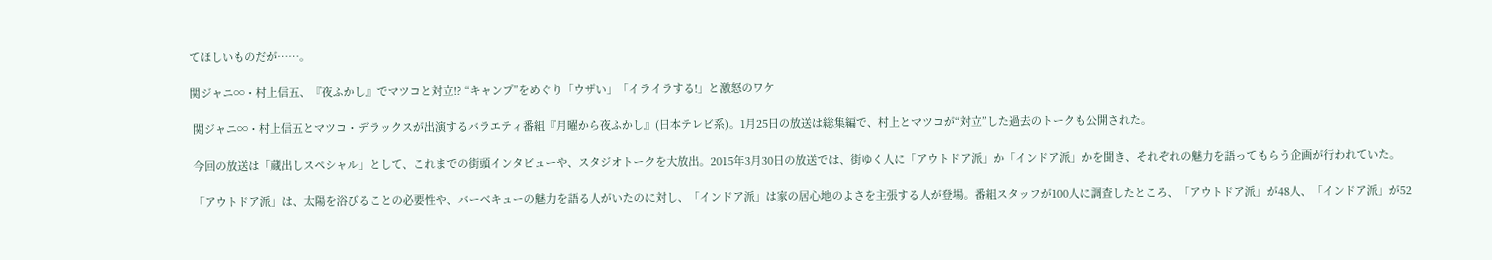てほしいものだが……。

関ジャニ∞・村上信五、『夜ふかし』でマツコと対立!? “キャンプ”をめぐり「ウザい」「イライラする!」と激怒のワケ

 関ジャニ∞・村上信五とマツコ・デラックスが出演するバラエティ番組『月曜から夜ふかし』(日本テレビ系)。1月25日の放送は総集編で、村上とマツコが“対立”した過去のトークも公開された。

 今回の放送は「蔵出しスペシャル」として、これまでの街頭インタビューや、スタジオトークを大放出。2015年3月30日の放送では、街ゆく人に「アウトドア派」か「インドア派」かを聞き、それぞれの魅力を語ってもらう企画が行われていた。

 「アウトドア派」は、太陽を浴びることの必要性や、バーベキューの魅力を語る人がいたのに対し、「インドア派」は家の居心地のよさを主張する人が登場。番組スタッフが100人に調査したところ、「アウトドア派」が48人、「インドア派」が52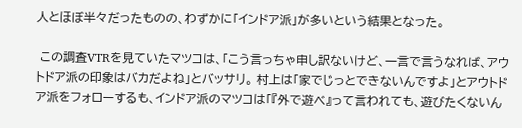人とほぼ半々だったものの、わずかに「インドア派」が多いという結果となった。

 この調査VTRを見ていたマツコは、「こう言っちゃ申し訳ないけど、一言で言うなれば、アウトドア派の印象はバカだよね」とバッサリ。 村上は「家でじっとできないんですよ」とアウトドア派をフォローするも、インドア派のマツコは「『外で遊べ』って言われても、遊びたくないん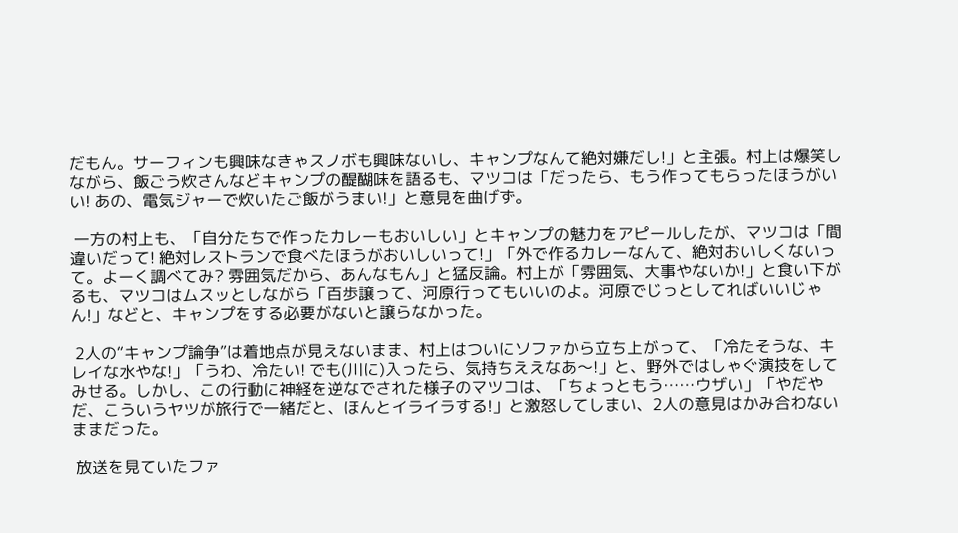だもん。サーフィンも興味なきゃスノボも興味ないし、キャンプなんて絶対嫌だし!」と主張。村上は爆笑しながら、飯ごう炊さんなどキャンプの醍醐味を語るも、マツコは「だったら、もう作ってもらったほうがいい! あの、電気ジャーで炊いたご飯がうまい!」と意見を曲げず。

 一方の村上も、「自分たちで作ったカレーもおいしい」とキャンプの魅力をアピールしたが、マツコは「間違いだって! 絶対レストランで食べたほうがおいしいって!」「外で作るカレーなんて、絶対おいしくないって。よーく調べてみ? 雰囲気だから、あんなもん」と猛反論。村上が「雰囲気、大事やないか!」と食い下がるも、マツコはムスッとしながら「百歩譲って、河原行ってもいいのよ。河原でじっとしてればいいじゃん!」などと、キャンプをする必要がないと譲らなかった。

 2人の“キャンプ論争”は着地点が見えないまま、村上はついにソファから立ち上がって、「冷たそうな、キレイな水やな!」「うわ、冷たい! でも(川に)入ったら、気持ちええなあ〜!」と、野外ではしゃぐ演技をしてみせる。しかし、この行動に神経を逆なでされた様子のマツコは、「ちょっともう……ウザい」「やだやだ、こういうヤツが旅行で一緒だと、ほんとイライラする!」と激怒してしまい、2人の意見はかみ合わないままだった。

 放送を見ていたファ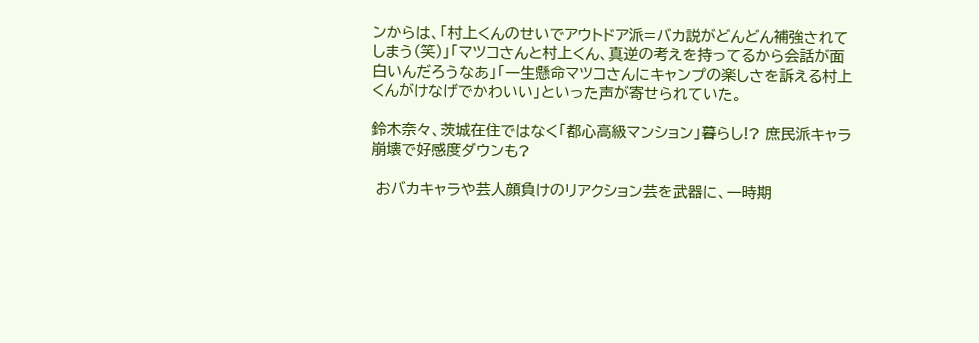ンからは、「村上くんのせいでアウトドア派=バカ説がどんどん補強されてしまう(笑)」「マツコさんと村上くん、真逆の考えを持ってるから会話が面白いんだろうなあ」「一生懸命マツコさんにキャンプの楽しさを訴える村上くんがけなげでかわいい」といった声が寄せられていた。

鈴木奈々、茨城在住ではなく「都心高級マンション」暮らし!? 庶民派キャラ崩壊で好感度ダウンも?

 おバカキャラや芸人顔負けのリアクション芸を武器に、一時期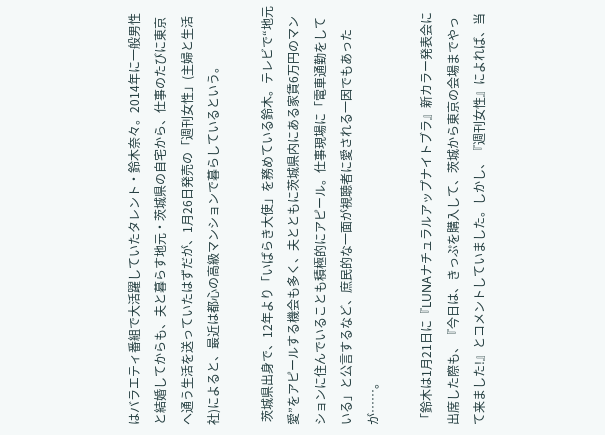はバラエティ番組で大活躍していたタレント・鈴木奈々。2014年に一般男性と結婚してからも、夫と暮らす地元・茨城県の自宅から、仕事のたびに東京へ通う生活を送っていたはずだが、1月26日発売の「週刊女性」(主婦と生活社)によると、最近は都心の高級マンションで暮らしているという。

 茨城県出身で、12年より「いばらき大使」を務めている鈴木。テレビで“地元愛”をアピールする機会も多く、夫とともに茨城県内にある家賃6万円のマンションに住んでいることも積極的にアピール。仕事現場に「電車通勤をしている」と公言するなど、庶民的な一面が視聴者に愛される一因でもあったが……。

「鈴木は1月21日に『LUNAナチュラルアップナイトブラ』新カラー発表会に出席した際も、『今日は、きっぷを購入して、茨城から東京の会場までやって来ました!』とコメントしていました。しかし、『週刊女性』によれば、当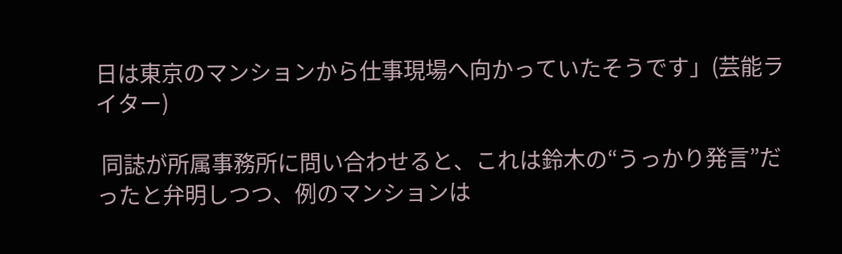日は東京のマンションから仕事現場へ向かっていたそうです」(芸能ライター)

 同誌が所属事務所に問い合わせると、これは鈴木の“うっかり発言”だったと弁明しつつ、例のマンションは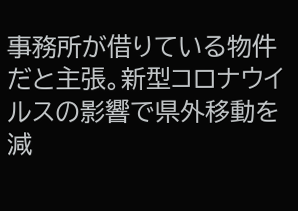事務所が借りている物件だと主張。新型コロナウイルスの影響で県外移動を減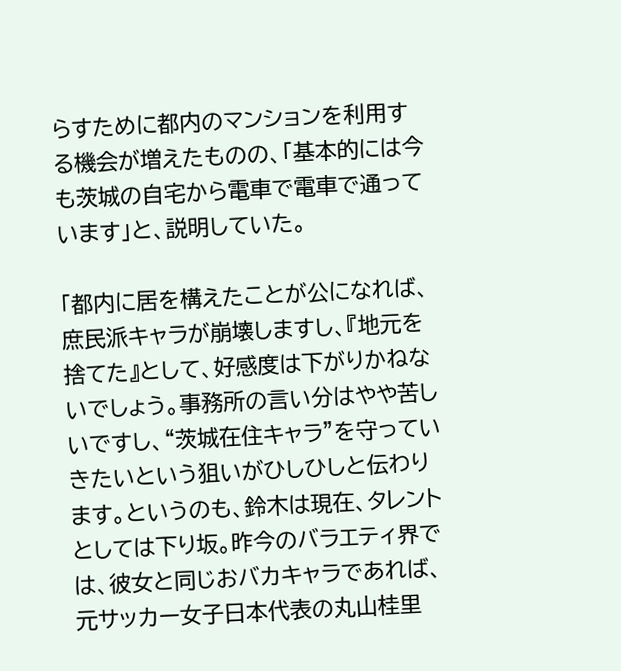らすために都内のマンションを利用する機会が増えたものの、「基本的には今も茨城の自宅から電車で電車で通っています」と、説明していた。

「都内に居を構えたことが公になれば、庶民派キャラが崩壊しますし、『地元を捨てた』として、好感度は下がりかねないでしょう。事務所の言い分はやや苦しいですし、“茨城在住キャラ”を守っていきたいという狙いがひしひしと伝わります。というのも、鈴木は現在、タレントとしては下り坂。昨今のバラエティ界では、彼女と同じおバカキャラであれば、元サッカー女子日本代表の丸山桂里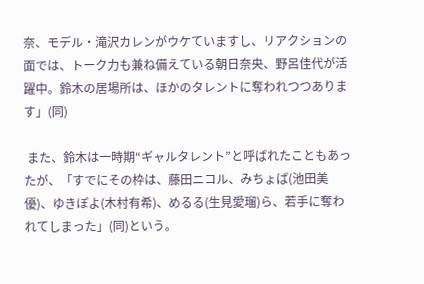奈、モデル・滝沢カレンがウケていますし、リアクションの面では、トーク力も兼ね備えている朝日奈央、野呂佳代が活躍中。鈴木の居場所は、ほかのタレントに奪われつつあります」(同)

 また、鈴木は一時期“ギャルタレント”と呼ばれたこともあったが、「すでにその枠は、藤田ニコル、みちょぱ(池田美優)、ゆきぽよ(木村有希)、めるる(生見愛瑠)ら、若手に奪われてしまった」(同)という。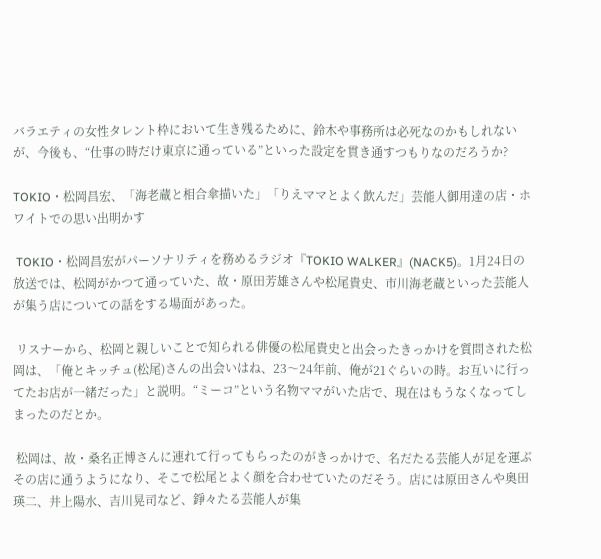バラエティの女性タレント枠において生き残るために、鈴木や事務所は必死なのかもしれないが、今後も、“仕事の時だけ東京に通っている”といった設定を貫き通すつもりなのだろうか?

TOKIO・松岡昌宏、「海老蔵と相合傘描いた」「りえママとよく飲んだ」芸能人御用達の店・ホワイトでの思い出明かす

 TOKIO・松岡昌宏がパーソナリティを務めるラジオ『TOKIO WALKER』(NACK5)。1月24日の放送では、松岡がかつて通っていた、故・原田芳雄さんや松尾貴史、市川海老蔵といった芸能人が集う店についての話をする場面があった。

 リスナーから、松岡と親しいことで知られる俳優の松尾貴史と出会ったきっかけを質問された松岡は、「俺とキッチュ(松尾)さんの出会いはね、23〜24年前、俺が21ぐらいの時。お互いに行ってたお店が一緒だった」と説明。“ミーコ”という名物ママがいた店で、現在はもうなくなってしまったのだとか。

 松岡は、故・桑名正博さんに連れて行ってもらったのがきっかけで、名だたる芸能人が足を運ぶその店に通うようになり、そこで松尾とよく顔を合わせていたのだそう。店には原田さんや奥田瑛二、井上陽水、吉川晃司など、錚々たる芸能人が集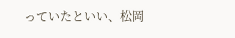っていたといい、松岡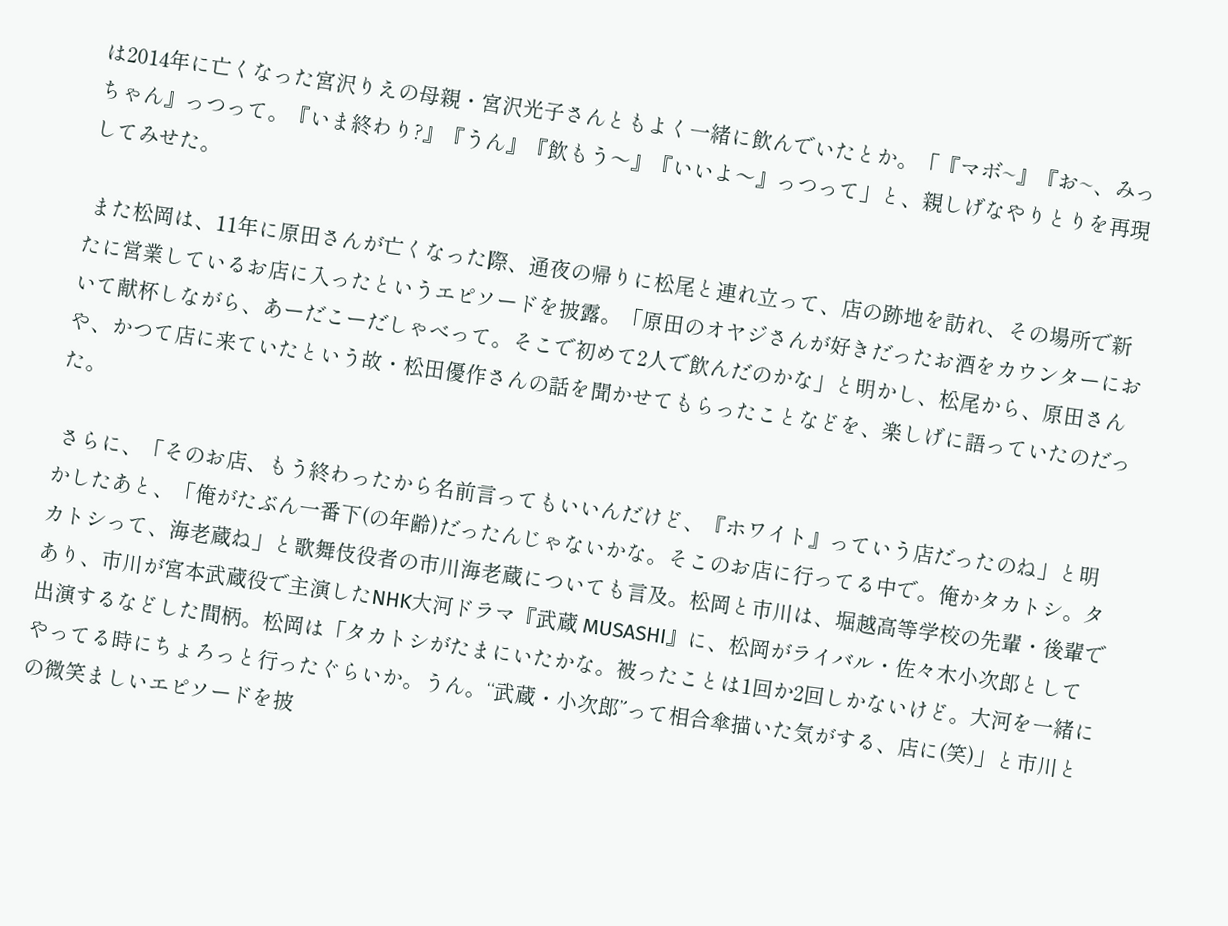は2014年に亡くなった宮沢りえの母親・宮沢光子さんともよく一緒に飲んでいたとか。「『マボ~』『お~、みっちゃん』っつって。『いま終わり?』『うん』『飲もう〜』『いいよ〜』っつって」と、親しげなやりとりを再現してみせた。

 また松岡は、11年に原田さんが亡くなった際、通夜の帰りに松尾と連れ立って、店の跡地を訪れ、その場所で新たに営業しているお店に入ったというエピソードを披露。「原田のオヤジさんが好きだったお酒をカウンターにおいて献杯しながら、あーだこーだしゃべって。そこで初めて2人で飲んだのかな」と明かし、松尾から、原田さんや、かつて店に来ていたという故・松田優作さんの話を聞かせてもらったことなどを、楽しげに語っていたのだった。

 さらに、「そのお店、もう終わったから名前言ってもいいんだけど、『ホワイト』っていう店だったのね」と明かしたあと、「俺がたぶん一番下(の年齢)だったんじゃないかな。そこのお店に行ってる中で。俺かタカトシ。タカトシって、海老蔵ね」と歌舞伎役者の市川海老蔵についても言及。松岡と市川は、堀越高等学校の先輩・後輩であり、市川が宮本武蔵役で主演したNHK大河ドラマ『武蔵 MUSASHI』に、松岡がライバル・佐々木小次郎として出演するなどした間柄。松岡は「タカトシがたまにいたかな。被ったことは1回か2回しかないけど。大河を一緒にやってる時にちょろっと行ったぐらいか。うん。“武蔵・小次郎”って相合傘描いた気がする、店に(笑)」と市川との微笑ましいエピソードを披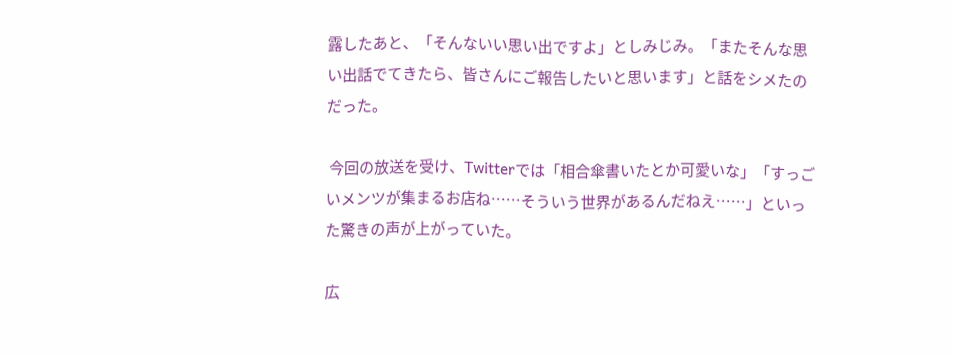露したあと、「そんないい思い出ですよ」としみじみ。「またそんな思い出話でてきたら、皆さんにご報告したいと思います」と話をシメたのだった。

 今回の放送を受け、Twitterでは「相合傘書いたとか可愛いな」「すっごいメンツが集まるお店ね……そういう世界があるんだねえ……」といった驚きの声が上がっていた。

広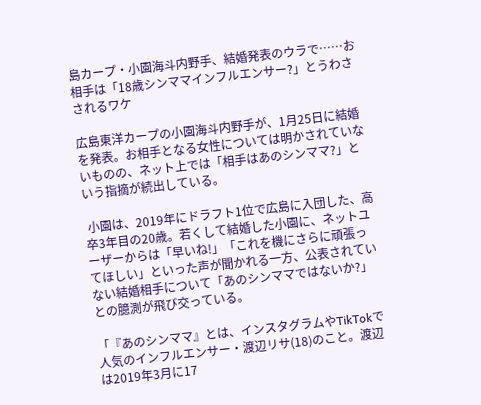島カープ・小園海斗内野手、結婚発表のウラで……お相手は「18歳シンママインフルエンサー?」とうわさされるワケ

広島東洋カープの小園海斗内野手が、1月25日に結婚を発表。お相手となる女性については明かされていないものの、ネット上では「相手はあのシンママ?」という指摘が続出している。

 小園は、2019年にドラフト1位で広島に入団した、高卒3年目の20歳。若くして結婚した小園に、ネットユーザーからは「早いね!」「これを機にさらに頑張ってほしい」といった声が聞かれる一方、公表されていない結婚相手について「あのシンママではないか?」との臆測が飛び交っている。

「『あのシンママ』とは、インスタグラムやTikTokで人気のインフルエンサー・渡辺リサ(18)のこと。渡辺は2019年3月に17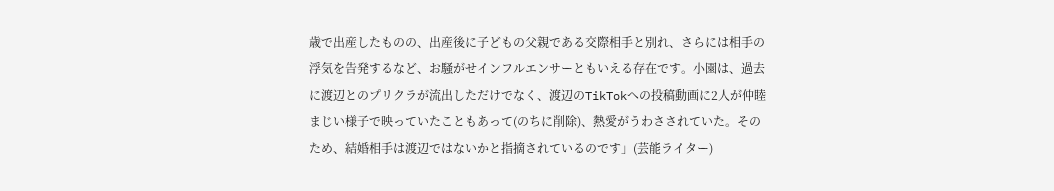歳で出産したものの、出産後に子どもの父親である交際相手と別れ、さらには相手の浮気を告発するなど、お騒がせインフルエンサーともいえる存在です。小園は、過去に渡辺とのプリクラが流出しただけでなく、渡辺のTikTokへの投稿動画に2人が仲睦まじい様子で映っていたこともあって(のちに削除)、熱愛がうわさされていた。そのため、結婚相手は渡辺ではないかと指摘されているのです」(芸能ライター)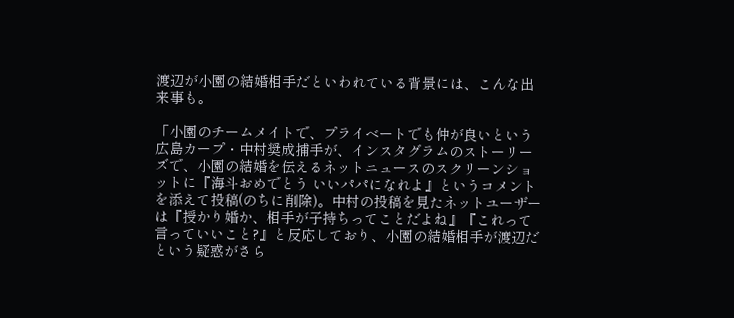渡辺が小園の結婚相手だといわれている背景には、こんな出来事も。

「小園のチームメイトで、プライベートでも仲が良いという広島カープ・中村奨成捕手が、インスタグラムのストーリーズで、小園の結婚を伝えるネットニュースのスクリーンショットに『海斗おめでとう いいパパになれよ』というコメントを添えて投稿(のちに削除)。中村の投稿を見たネットユーザーは『授かり婚か、相手が子持ちってことだよね』『これって言っていいこと?』と反応しており、小園の結婚相手が渡辺だという疑惑がさら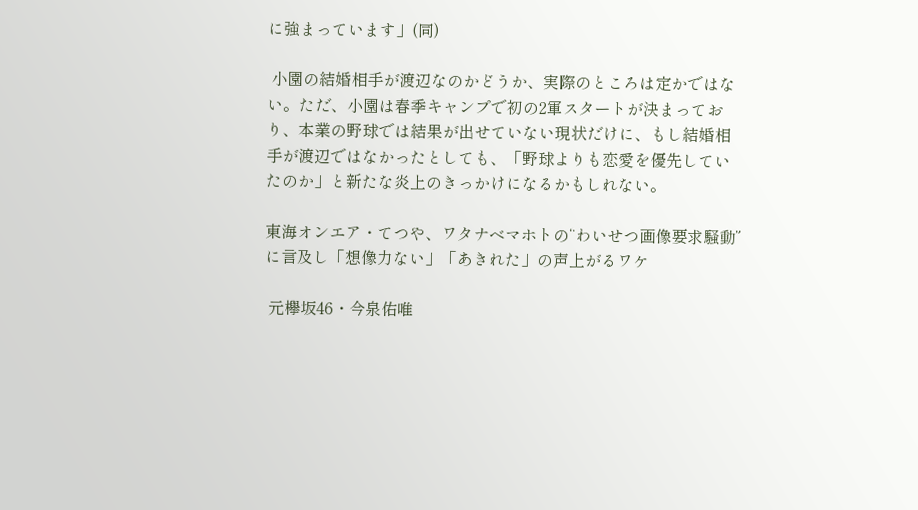に強まっています」(同)

 小園の結婚相手が渡辺なのかどうか、実際のところは定かではない。ただ、小園は春季キャンプで初の2軍スタートが決まっており、本業の野球では結果が出せていない現状だけに、もし結婚相手が渡辺ではなかったとしても、「野球よりも恋愛を優先していたのか」と新たな炎上のきっかけになるかもしれない。

東海オンエア・てつや、ワタナベマホトの“わいせつ画像要求騒動”に言及し「想像力ない」「あきれた」の声上がるワケ

 元欅坂46・今泉佑唯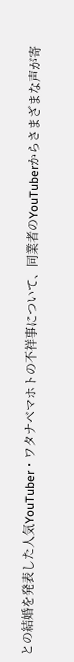との結婚を発表した人気YouTuber・ワタナベマホトの不祥事について、同業者のYouTuberからさまざまな声が寄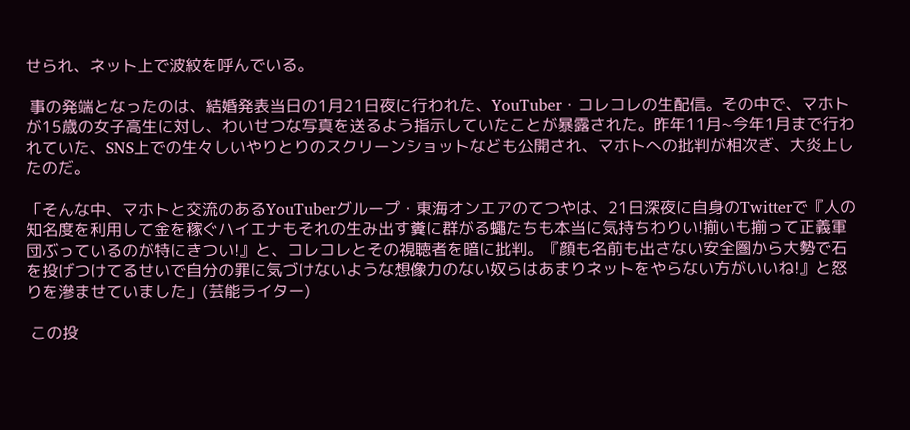せられ、ネット上で波紋を呼んでいる。

 事の発端となったのは、結婚発表当日の1月21日夜に行われた、YouTuber・コレコレの生配信。その中で、マホトが15歳の女子高生に対し、わいせつな写真を送るよう指示していたことが暴露された。昨年11月~今年1月まで行われていた、SNS上での生々しいやりとりのスクリーンショットなども公開され、マホトへの批判が相次ぎ、大炎上したのだ。

「そんな中、マホトと交流のあるYouTuberグループ・東海オンエアのてつやは、21日深夜に自身のTwitterで『人の知名度を利用して金を稼ぐハイエナもそれの生み出す糞に群がる蠅たちも本当に気持ちわりい!揃いも揃って正義軍団ぶっているのが特にきつい!』と、コレコレとその視聴者を暗に批判。『顔も名前も出さない安全圏から大勢で石を投げつけてるせいで自分の罪に気づけないような想像力のない奴らはあまりネットをやらない方がいいね!』と怒りを滲ませていました」(芸能ライター)

 この投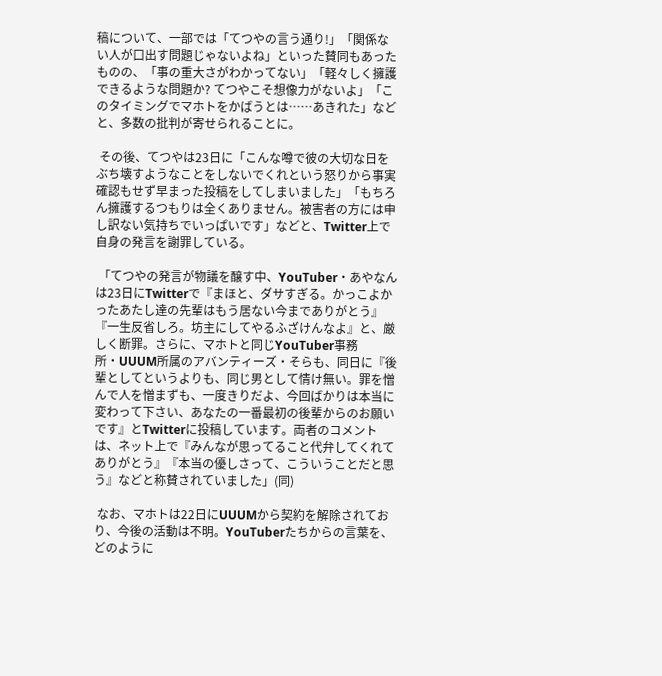稿について、一部では「てつやの言う通り!」「関係ない人が口出す問題じゃないよね」といった賛同もあったものの、「事の重大さがわかってない」「軽々しく擁護できるような問題か? てつやこそ想像力がないよ」「このタイミングでマホトをかばうとは……あきれた」などと、多数の批判が寄せられることに。

 その後、てつやは23日に「こんな噂で彼の大切な日をぶち壊すようなことをしないでくれという怒りから事実確認もせず早まった投稿をしてしまいました」「もちろん擁護するつもりは全くありません。被害者の方には申し訳ない気持ちでいっぱいです」などと、Twitter上で自身の発言を謝罪している。

 「てつやの発言が物議を醸す中、YouTuber・あやなんは23日にTwitterで『まほと、ダサすぎる。かっこよかったあたし達の先輩はもう居ない今までありがとう』『一生反省しろ。坊主にしてやるふざけんなよ』と、厳しく断罪。さらに、マホトと同じYouTuber事務所・UUUM所属のアバンティーズ・そらも、同日に『後輩としてというよりも、同じ男として情け無い。罪を憎んで人を憎まずも、一度きりだよ、今回ばかりは本当に変わって下さい、あなたの一番最初の後輩からのお願いです』とTwitterに投稿しています。両者のコメントは、ネット上で『みんなが思ってること代弁してくれてありがとう』『本当の優しさって、こういうことだと思う』などと称賛されていました」(同)

 なお、マホトは22日にUUUMから契約を解除されており、今後の活動は不明。YouTuberたちからの言葉を、どのように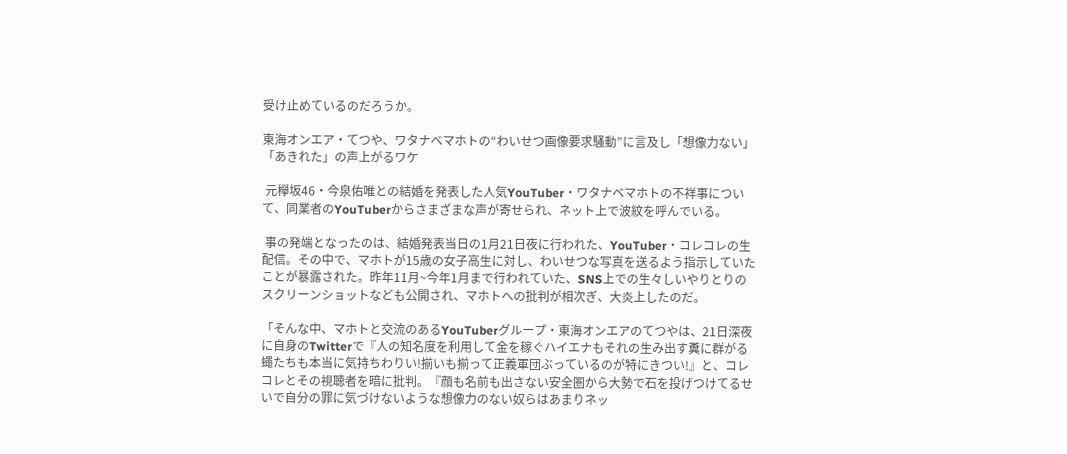受け止めているのだろうか。

東海オンエア・てつや、ワタナベマホトの“わいせつ画像要求騒動”に言及し「想像力ない」「あきれた」の声上がるワケ

 元欅坂46・今泉佑唯との結婚を発表した人気YouTuber・ワタナベマホトの不祥事について、同業者のYouTuberからさまざまな声が寄せられ、ネット上で波紋を呼んでいる。

 事の発端となったのは、結婚発表当日の1月21日夜に行われた、YouTuber・コレコレの生配信。その中で、マホトが15歳の女子高生に対し、わいせつな写真を送るよう指示していたことが暴露された。昨年11月~今年1月まで行われていた、SNS上での生々しいやりとりのスクリーンショットなども公開され、マホトへの批判が相次ぎ、大炎上したのだ。

「そんな中、マホトと交流のあるYouTuberグループ・東海オンエアのてつやは、21日深夜に自身のTwitterで『人の知名度を利用して金を稼ぐハイエナもそれの生み出す糞に群がる蠅たちも本当に気持ちわりい!揃いも揃って正義軍団ぶっているのが特にきつい!』と、コレコレとその視聴者を暗に批判。『顔も名前も出さない安全圏から大勢で石を投げつけてるせいで自分の罪に気づけないような想像力のない奴らはあまりネッ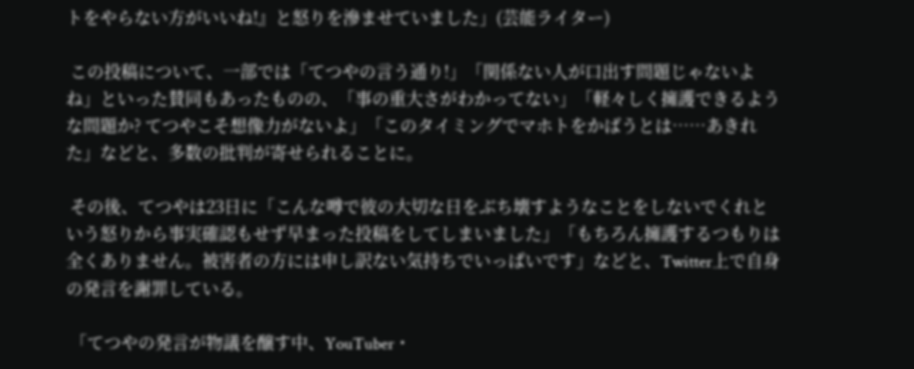トをやらない方がいいね!』と怒りを滲ませていました」(芸能ライター)

 この投稿について、一部では「てつやの言う通り!」「関係ない人が口出す問題じゃないよね」といった賛同もあったものの、「事の重大さがわかってない」「軽々しく擁護できるような問題か? てつやこそ想像力がないよ」「このタイミングでマホトをかばうとは……あきれた」などと、多数の批判が寄せられることに。

 その後、てつやは23日に「こんな噂で彼の大切な日をぶち壊すようなことをしないでくれという怒りから事実確認もせず早まった投稿をしてしまいました」「もちろん擁護するつもりは全くありません。被害者の方には申し訳ない気持ちでいっぱいです」などと、Twitter上で自身の発言を謝罪している。

 「てつやの発言が物議を醸す中、YouTuber・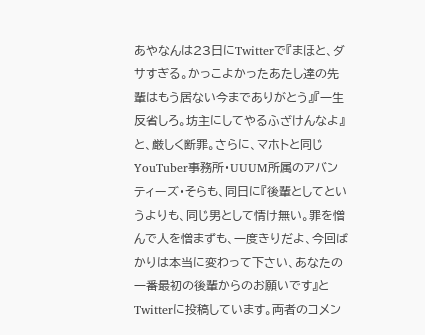あやなんは23日にTwitterで『まほと、ダサすぎる。かっこよかったあたし達の先輩はもう居ない今までありがとう』『一生反省しろ。坊主にしてやるふざけんなよ』と、厳しく断罪。さらに、マホトと同じYouTuber事務所・UUUM所属のアバンティーズ・そらも、同日に『後輩としてというよりも、同じ男として情け無い。罪を憎んで人を憎まずも、一度きりだよ、今回ばかりは本当に変わって下さい、あなたの一番最初の後輩からのお願いです』とTwitterに投稿しています。両者のコメン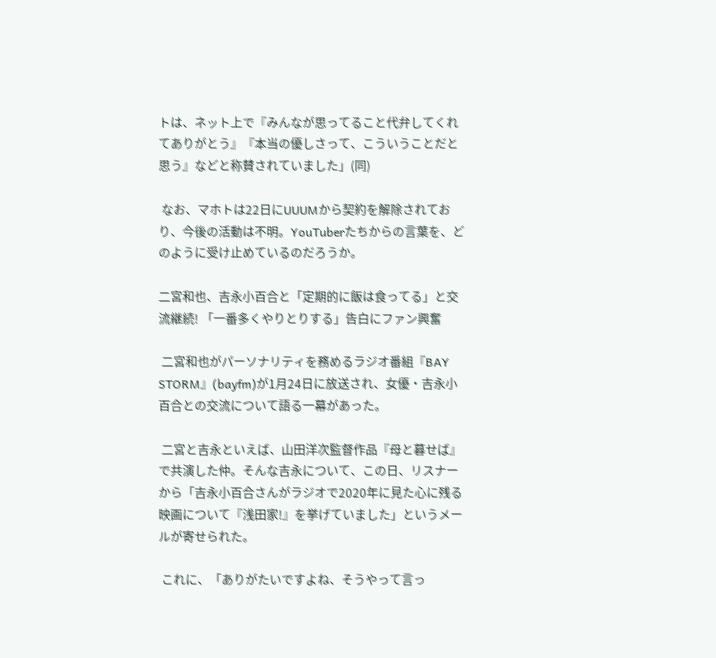トは、ネット上で『みんなが思ってること代弁してくれてありがとう』『本当の優しさって、こういうことだと思う』などと称賛されていました」(同)

 なお、マホトは22日にUUUMから契約を解除されており、今後の活動は不明。YouTuberたちからの言葉を、どのように受け止めているのだろうか。

二宮和也、吉永小百合と「定期的に飯は食ってる」と交流継続! 「一番多くやりとりする」告白にファン興奮

 二宮和也がパーソナリティを務めるラジオ番組『BAY STORM』(bayfm)が1月24日に放送され、女優・吉永小百合との交流について語る一幕があった。

 二宮と吉永といえば、山田洋次監督作品『母と暮せば』で共演した仲。そんな吉永について、この日、リスナーから「吉永小百合さんがラジオで2020年に見た心に残る映画について『浅田家!』を挙げていました」というメールが寄せられた。

 これに、「ありがたいですよね、そうやって言っ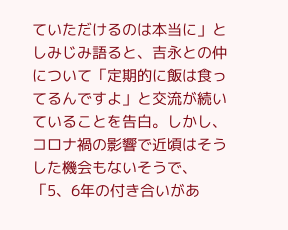ていただけるのは本当に」としみじみ語ると、吉永との仲について「定期的に飯は食ってるんですよ」と交流が続いていることを告白。しかし、コロナ禍の影響で近頃はそうした機会もないそうで、「5、6年の付き合いがあ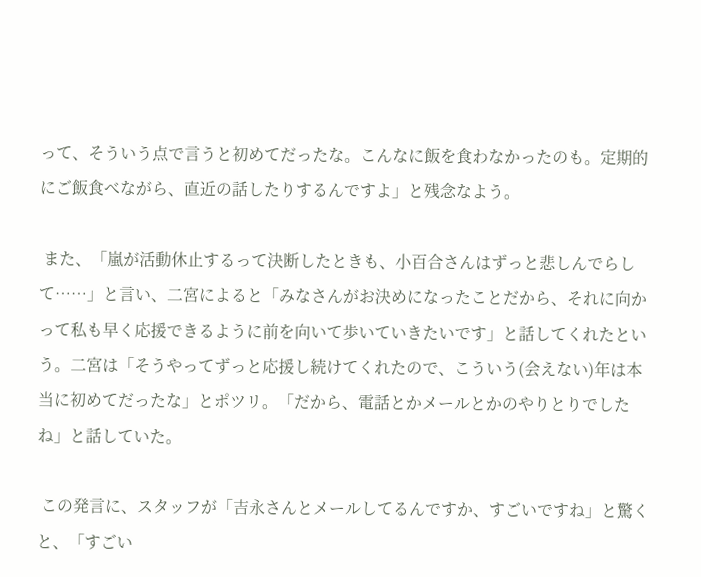って、そういう点で言うと初めてだったな。こんなに飯を食わなかったのも。定期的にご飯食べながら、直近の話したりするんですよ」と残念なよう。

 また、「嵐が活動休止するって決断したときも、小百合さんはずっと悲しんでらして……」と言い、二宮によると「みなさんがお決めになったことだから、それに向かって私も早く応援できるように前を向いて歩いていきたいです」と話してくれたという。二宮は「そうやってずっと応援し続けてくれたので、こういう(会えない)年は本当に初めてだったな」とポツリ。「だから、電話とかメールとかのやりとりでしたね」と話していた。

 この発言に、スタッフが「吉永さんとメールしてるんですか、すごいですね」と驚くと、「すごい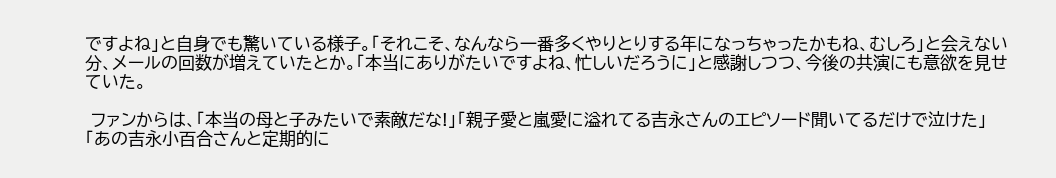ですよね」と自身でも驚いている様子。「それこそ、なんなら一番多くやりとりする年になっちゃったかもね、むしろ」と会えない分、メールの回数が増えていたとか。「本当にありがたいですよね、忙しいだろうに」と感謝しつつ、今後の共演にも意欲を見せていた。

 ファンからは、「本当の母と子みたいで素敵だな!」「親子愛と嵐愛に溢れてる吉永さんのエピソード聞いてるだけで泣けた」「あの吉永小百合さんと定期的に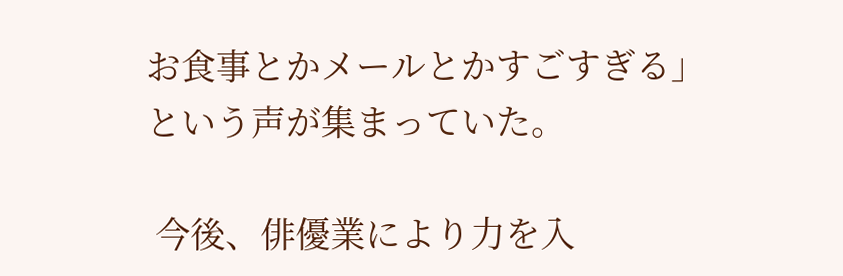お食事とかメールとかすごすぎる」という声が集まっていた。

 今後、俳優業により力を入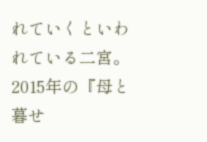れていくといわれている二宮。2015年の『母と暮せ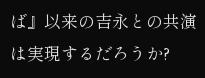ば』以来の吉永との共演は実現するだろうか?